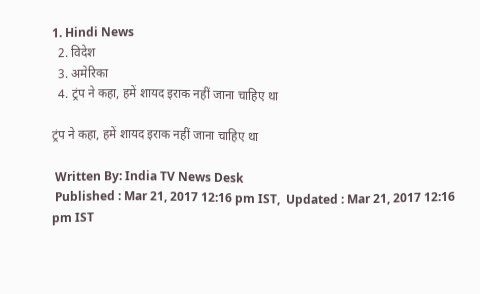1. Hindi News
  2. विदेश
  3. अमेरिका
  4. ट्रंप ने कहा, हमें शायद इराक नहीं जाना चाहिए था

ट्रंप ने कहा, हमें शायद इराक नहीं जाना चाहिए था

 Written By: India TV News Desk
 Published : Mar 21, 2017 12:16 pm IST,  Updated : Mar 21, 2017 12:16 pm IST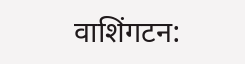वाशिंगटन: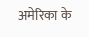अमेरिका के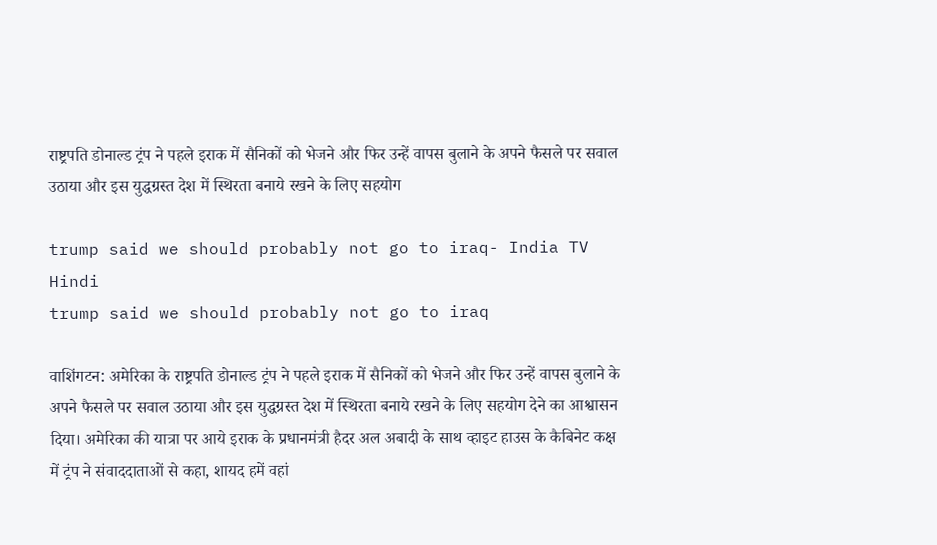राष्ट्रपति डोनाल्ड ट्रंप ने पहले इराक में सैनिकों को भेजने और फिर उन्हें वापस बुलाने के अपने फैसले पर सवाल उठाया और इस युद्धग्रस्त देश में स्थिरता बनाये रखने के लिए सहयोग

trump said we should probably not go to iraq- India TV Hindi
trump said we should probably not go to iraq

वाशिंगटन: अमेरिका के राष्ट्रपति डोनाल्ड ट्रंप ने पहले इराक में सैनिकों को भेजने और फिर उन्हें वापस बुलाने के अपने फैसले पर सवाल उठाया और इस युद्धग्रस्त देश में स्थिरता बनाये रखने के लिए सहयोग देने का आश्वासन दिया। अमेरिका की यात्रा पर आये इराक के प्रधानमंत्री हैदर अल अबादी के साथ व्हाइट हाउस के कैबिनेट कक्ष में ट्रंप ने संवाददाताओं से कहा, शायद हमें वहां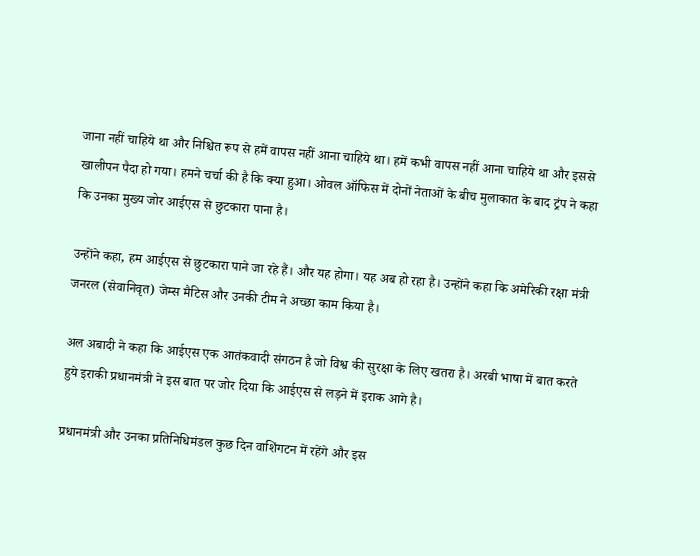जाना नहीं चाहिये था और निश्चित रूप से हमें वापस नहीं आना चाहिये था। हमें कभी वापस नहीं आना चाहिये था और इससे खालीपन पैदा हो गया। हमने चर्चा की है कि क्या हुआ। ओवल ऑफिस में दोनों नेताओं के बीच मुलाकात के बाद ट्रंप ने कहा कि उनका मुख्य जोर आईएस से छुटकारा पाना है।

उन्होंने कहा, हम आईएस से छुटकारा पाने जा रहे हैं। और यह होगा। यह अब हो रहा है। उन्होंने कहा कि अमेरिकी रक्षा मंत्री जनरल (सेवानिवृत) जेम्स मैटिस और उनकी टीम ने अच्छा काम किया है।

अल अबादी ने कहा कि आईएस एक आतंकवादी संगठन है जो विश्व की सुरक्षा के लिए खतरा है। अरबी भाषा में बात करते हुये इराकी प्रधानमंत्री ने इस बात पर जोर दिया कि आईएस से लड़ने में इराक आगे है।

प्रधानमंत्री और उनका प्रतिनिधिमंडल कुछ दिन वाशिंगटन में रहेंगे और इस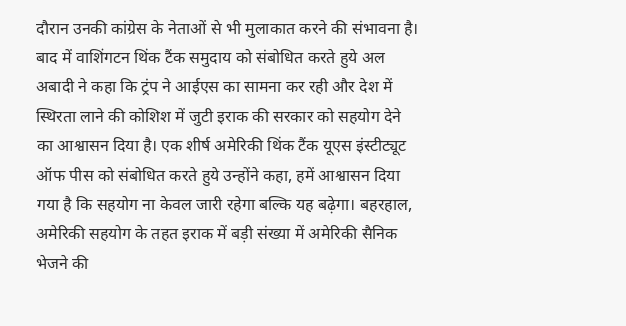दौरान उनकी कांग्रेस के नेताओं से भी मुलाकात करने की संभावना है। बाद में वाशिंगटन थिंक टैंक समुदाय को संबोधित करते हुये अल अबादी ने कहा कि ट्रंप ने आईएस का सामना कर रही और देश में स्थिरता लाने की कोशिश में जुटी इराक की सरकार को सहयोग देने का आश्वासन दिया है। एक शीर्ष अमेरिकी थिंक टैंक यूएस इंस्टीट्यूट ऑफ पीस को संबोधित करते हुये उन्होंने कहा, हमें आश्वासन दिया गया है कि सहयोग ना केवल जारी रहेगा बल्कि यह बढ़ेगा। बहरहाल, अमेरिकी सहयोग के तहत इराक में बड़ी संख्या में अमेरिकी सैनिक भेजने की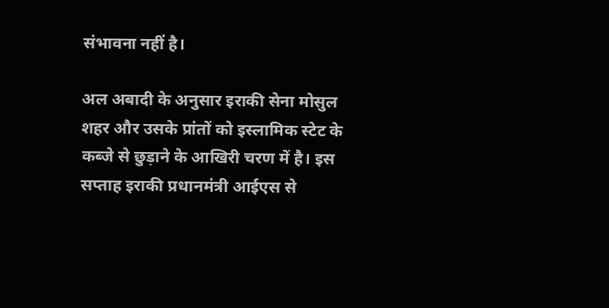संभावना नहीं है।

अल अबादी के अनुसार इराकी सेना मोसुल शहर और उसके प्रांतों को इस्लामिक स्टेट के कब्जे से छुड़ाने के आखिरी चरण में है। इस सप्ताह इराकी प्रधानमंत्री आईएस से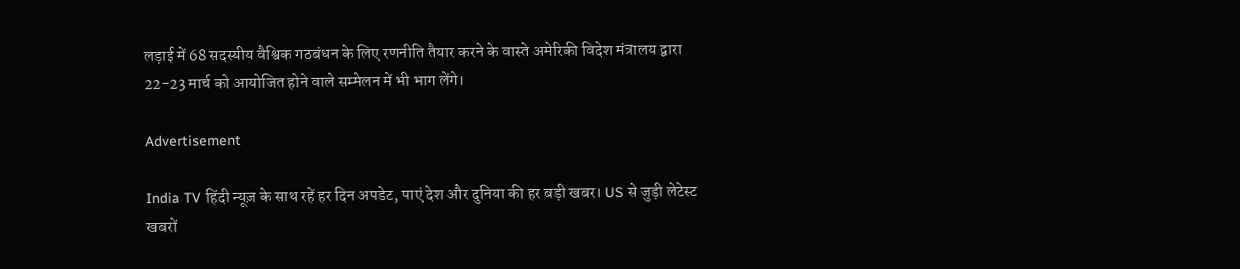लड़ाई में 68 सदस्यीय वैश्विक गठबंधन के लिए रणनीति तैयार करने के वास्ते अमेरिकी विदेश मंत्रालय द्वारा 22-23 मार्च को आयोजित होने वाले सम्मेलन में भी भाग लेंगे।

Advertisement

India TV हिंदी न्यूज़ के साथ रहें हर दिन अपडेट, पाएं देश और दुनिया की हर बड़ी खबर। US से जुड़ी लेटेस्ट खबरों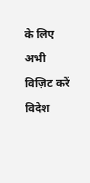के लिए अभी विज़िट करें विदेश